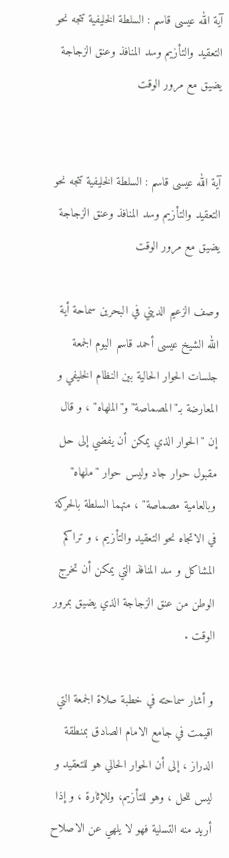آية الله عيسى قاسم : السلطة الخليفية تتجه نحو التعقيد والتأزيم وسد المنافذ وعنق الزجاجة يضيق مع مرور الوقت


آیة الله عیسى قاسم : السلطة الخلیفیة تتجه نحو التعقید والتأزیم وسد المنافذ وعنق الزجاجة یضیق مع مرور الوقت

وصف الزعيم الديني في البحرين سماحة أية الله الشيخ عيسى أحمد قاسم اليوم الجمعة جلسات الحوار الحالية بين النظام الخليفي و المعارضة بـ"المصماصة" و"الملهاه" ، و قال إن "الحوار الذي يمكن أن يفضي إلى حل مقبول حوار جاد وليس حوار "ملهاه" وبالعامية مصماصة" ، متهما السلطة بالحركة في الاتجاه نحو التعقيد والتأزيم ، و تراكم المشاكل و سد المنافذ التي يمكن أن تخرج الوطن من عنق الزجاجة الذي يضيق بمرور الوقت .

و أشار سماحته في خطبة صلاة الجمعة التي اقيمت في جامع الامام الصادق بمنطقة الدراز ، إلى أن الحوار الحالي هو للتعقيد و ليس للحل ، وهو للتأزيم، وللإثارة ، و إذا أريد منه التسلية فهو لا يلهي عن الاصلاح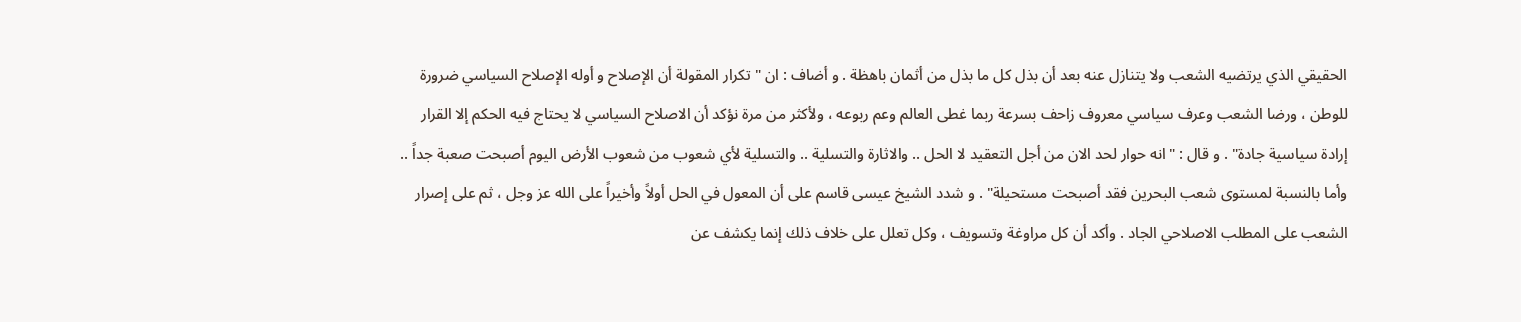الحقيقي الذي يرتضيه الشعب ولا يتنازل عنه بعد أن بذل كل ما بذل من أثمان باهظة . و أضاف : ان "تكرار المقولة أن الإصلاح و أوله الإصلاح السياسي ضرورة للوطن ، ورضا الشعب وعرف سياسي معروف زاحف بسرعة ربما غطى العالم وعم ربوعه ، ولأكثر من مرة نؤكد أن الاصلاح السياسي لا يحتاج فيه الحكم إلا القرار إرادة سياسية جادة" . و قال : "انه حوار لحد الان من أجل التعقيد لا الحل .. والاثارة والتسلية .. والتسلية لأي شعوب من شعوب الأرض اليوم أصبحت صعبة جداً .. وأما بالنسبة لمستوى شعب البحرين فقد أصبحت مستحيلة" . و شدد الشيخ عيسى قاسم على أن المعول في الحل أولاً وأخيراً على الله عز وجل ، ثم على إصرار الشعب على المطلب الاصلاحي الجاد . وأكد أن كل مراوغة وتسويف ، وكل تعلل على خلاف ذلك إنما يكشف عن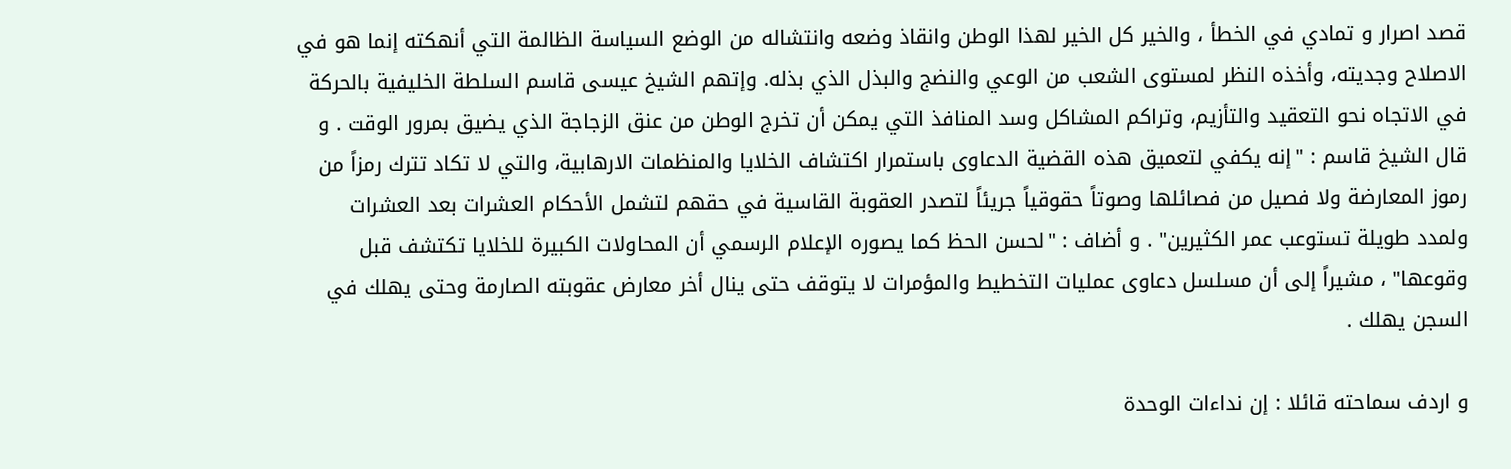قصد اصرار و تمادي في الخطأ ، والخير كل الخير لهذا الوطن وانقاذ وضعه وانتشاله من الوضع السياسة الظالمة التي أنهكته إنما هو في الاصلاح وجديته، وأخذه النظر لمستوى الشعب من الوعي والنضج والبذل الذي بذله. وإتهم الشيخ عيسى قاسم السلطة الخليفية بالحركة في الاتجاه نحو التعقيد والتأزيم، وتراكم المشاكل وسد المنافذ التي يمكن أن تخرج الوطن من عنق الزجاجة الذي يضيق بمرور الوقت . و قال الشيخ قاسم : "إنه يكفي لتعميق هذه القضية الدعاوى باستمرار اكتشاف الخلايا والمنظمات الارهابية، والتي لا تكاد تترك رمزاً من رموز المعارضة ولا فصيل من فصائلها وصوتاً حقوقياً جريئاً لتصدر العقوبة القاسية في حقهم لتشمل الأحكام العشرات بعد العشرات ولمدد طويلة تستوعب عمر الكثيرين" . و أضاف : "لحسن الحظ كما يصوره الإعلام الرسمي أن المحاولات الكبيرة للخلايا تكتشف قبل وقوعها" ، مشيراً إلى أن مسلسل دعاوى عمليات التخطيط والمؤمرات لا يتوقف حتى ينال أخر معارض عقوبته الصارمة وحتى يهلك في السجن يهلك .

و اردف سماحته قائلا : إن نداءات الوحدة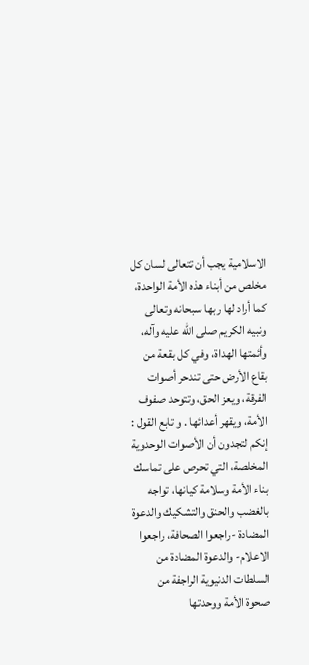الاسلامية يجب أن تتعالى لسان كل مخلص من أبناء هذه الأمة الواحدة، كما أراد لها ربها سبحانه وتعالى ونبيه الكريم صلى الله عليه وآله، وأئمتها الهداة، وفي كل بقعة من بقاع الأرض حتى تندحر أصوات الفرقة، ويعز الحق، وتتوحد صفوف الأمة، ويقهر أعدائها . و تابع القول : إنكم لتجدون أن الأصوات الوحدوية المخلصة، التي تحرص على تماسك بناء الأمة وسلامة كيانها، تواجه بالغضب والحنق والتشكيك والدعوة المضادة -راجعوا الصحافة، راجعوا الاعلام- والدعوة المضادة من السلطات الدنيوية الراجفة من صحوة الأمة ووحدتها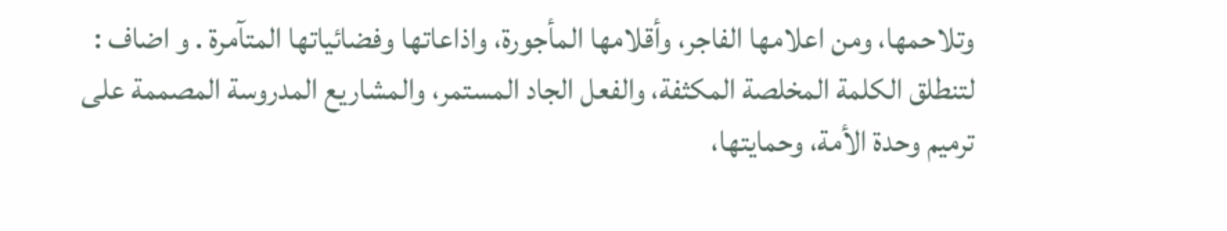وتلاحمها، ومن اعلامها الفاجر، وأقلامها المأجورة، واذاعاتها وفضائياتها المتآمرة . و اضاف : لتنطلق الكلمة المخلصة المكثفة، والفعل الجاد المستمر، والمشاريع المدروسة المصممة على ترميم وحدة الأمة، وحمايتها،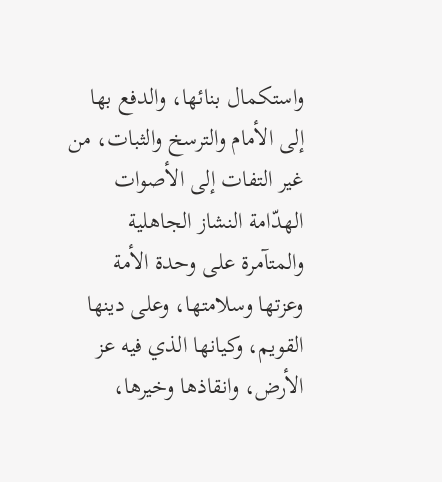واستكمال بنائها، والدفع بها إلى الأمام والترسخ والثبات، من غير التفات إلى الأصوات الهدّامة النشاز الجاهلية والمتآمرة على وحدة الأمة وعزتها وسلامتها، وعلى دينها القويم، وكيانها الذي فيه عز الأرض، وانقاذها وخيرها،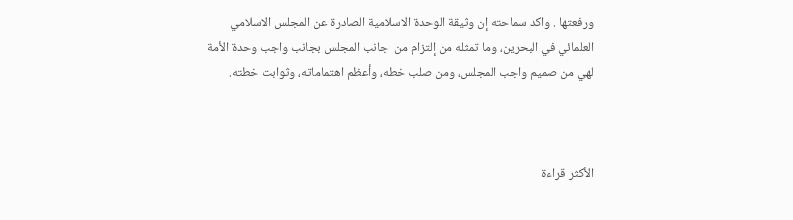ورفعتها . واكد سماحته إن وثيقة الوحدة الاسلامية الصادرة عن المجلس الاسلامي العلمائي في البحرين، وما تمثله من إلتزام من  جانب المجلس بجانب واجب وحدة الأمة لهي من صميم واجب المجلس، ومن صلب خطه، وأعظم اهتماماته، وثوابت خطته.



الأكثر قراءة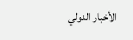الأخبار الدولي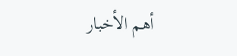أهم الأخبار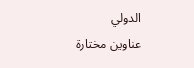الدولي
عناوين مختارة